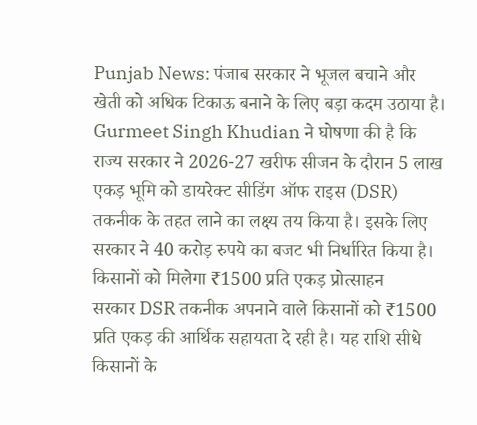Punjab News: पंजाब सरकार ने भूजल बचाने और खेती को अधिक टिकाऊ बनाने के लिए बड़ा कदम उठाया है। Gurmeet Singh Khudian ने घोषणा की है कि राज्य सरकार ने 2026-27 खरीफ सीजन के दौरान 5 लाख एकड़ भूमि को डायरेक्ट सीडिंग ऑफ राइस (DSR) तकनीक के तहत लाने का लक्ष्य तय किया है। इसके लिए सरकार ने 40 करोड़ रुपये का बजट भी निर्धारित किया है।
किसानों को मिलेगा ₹1500 प्रति एकड़ प्रोत्साहन
सरकार DSR तकनीक अपनाने वाले किसानों को ₹1500 प्रति एकड़ की आर्थिक सहायता दे रही है। यह राशि सीधे किसानों के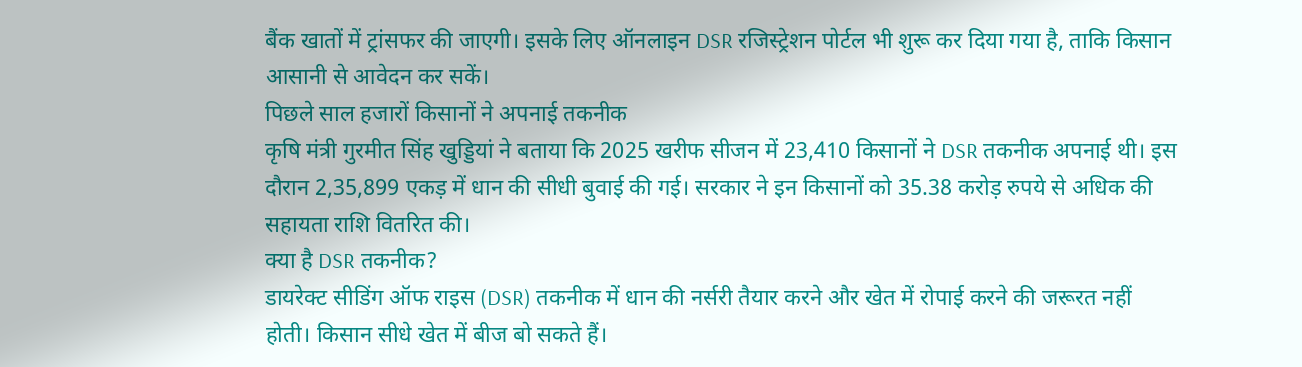बैंक खातों में ट्रांसफर की जाएगी। इसके लिए ऑनलाइन DSR रजिस्ट्रेशन पोर्टल भी शुरू कर दिया गया है, ताकि किसान आसानी से आवेदन कर सकें।
पिछले साल हजारों किसानों ने अपनाई तकनीक
कृषि मंत्री गुरमीत सिंह खुड्डियां ने बताया कि 2025 खरीफ सीजन में 23,410 किसानों ने DSR तकनीक अपनाई थी। इस दौरान 2,35,899 एकड़ में धान की सीधी बुवाई की गई। सरकार ने इन किसानों को 35.38 करोड़ रुपये से अधिक की सहायता राशि वितरित की।
क्या है DSR तकनीक?
डायरेक्ट सीडिंग ऑफ राइस (DSR) तकनीक में धान की नर्सरी तैयार करने और खेत में रोपाई करने की जरूरत नहीं होती। किसान सीधे खेत में बीज बो सकते हैं।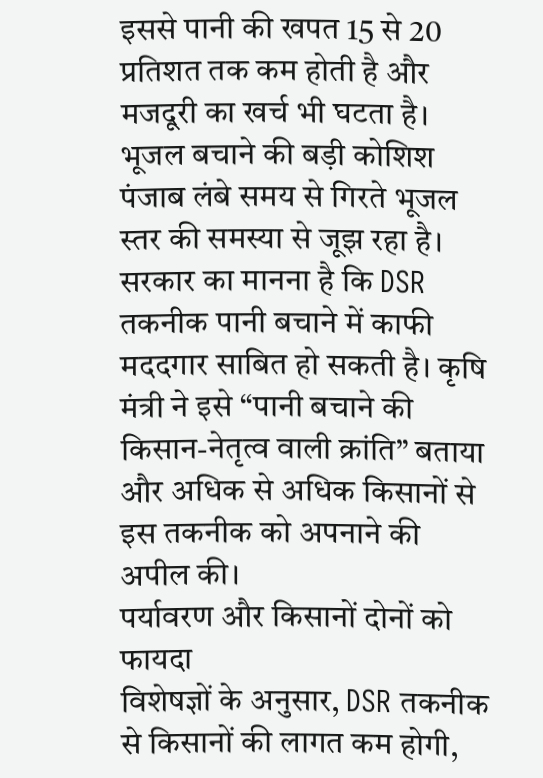इससे पानी की खपत 15 से 20 प्रतिशत तक कम होती है और मजदूरी का खर्च भी घटता है।
भूजल बचाने की बड़ी कोशिश
पंजाब लंबे समय से गिरते भूजल स्तर की समस्या से जूझ रहा है। सरकार का मानना है कि DSR तकनीक पानी बचाने में काफी मददगार साबित हो सकती है। कृषि मंत्री ने इसे “पानी बचाने की किसान-नेतृत्व वाली क्रांति” बताया और अधिक से अधिक किसानों से इस तकनीक को अपनाने की अपील की।
पर्यावरण और किसानों दोनों को फायदा
विशेषज्ञों के अनुसार, DSR तकनीक से किसानों की लागत कम होगी,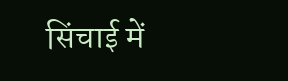सिंचाई में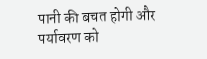पानी की बचत होगी और पर्यावरण को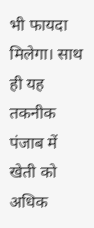भी फायदा मिलेगा। साथ ही यह तकनीक पंजाब में खेती को अधिक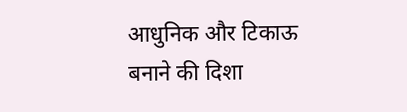आधुनिक और टिकाऊ बनाने की दिशा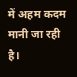में अहम कदम मानी जा रही है।